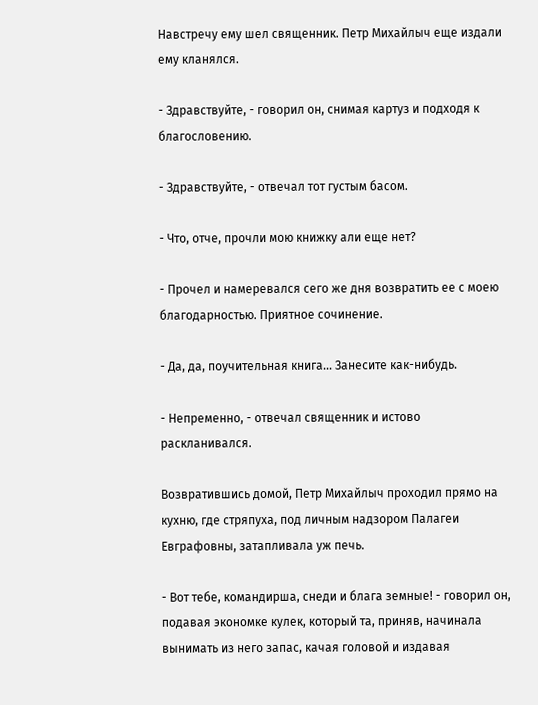Навстречу ему шел священник. Петр Михайлыч еще издали ему кланялся.

- Здравствуйте, - говорил он, снимая картуз и подходя к благословению.

- Здравствуйте, - отвечал тот густым басом.

- Что, отче, прочли мою книжку али еще нет?

- Прочел и намеревался сего же дня возвратить ее с моею благодарностью. Приятное сочинение.

- Да, да, поучительная книга... Занесите как-нибудь.

- Непременно, - отвечал священник и истово раскланивался.

Возвратившись домой, Петр Михайлыч проходил прямо на кухню, где стряпуха, под личным надзором Палагеи Евграфовны, затапливала уж печь.

- Вот тебе, командирша, снеди и блага земные! - говорил он, подавая экономке кулек, который та, приняв, начинала вынимать из него запас, качая головой и издавая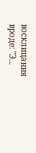восклицания вроде: "Э...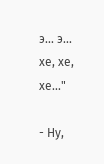э... э... хе, хе, хе..."

- Ну,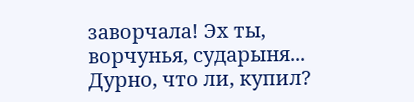заворчала! Эх ты, ворчунья, сударыня... Дурно, что ли, купил?